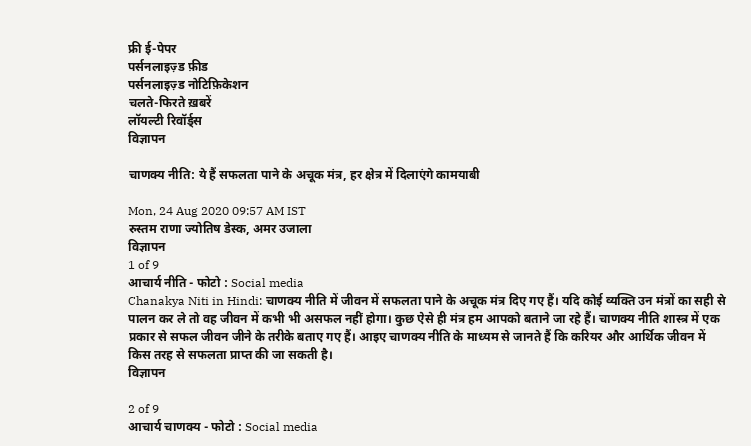फ्री ई-पेपर
पर्सनलाइज़्ड फ़ीड
पर्सनलाइज़्ड नोटिफ़िकेशन
चलते-फिरते ख़बरें
लॉयल्टी रिवॉर्ड्स
विज्ञापन

चाणक्य नीति: ये हैं सफलता पाने के अचूक मंत्र, हर क्षेत्र में दिलाएंगे कामयाबी

Mon, 24 Aug 2020 09:57 AM IST
रुस्तम राणा ज्योतिष डेस्क, अमर उजाला
विज्ञापन
1 of 9
आचार्य नीति - फोटो : Social media
Chanakya Niti in Hindi: चाणक्य नीति में जीवन में सफलता पाने के अचूक मंत्र दिए गए हैं। यदि कोई व्यक्ति उन मंत्रों का सही से पालन कर ले तो वह जीवन में कभी भी असफल नहीं होगा। कुछ ऐसे ही मंत्र हम आपको बताने जा रहे हैं। चाणक्य नीति शास्त्र में एक प्रकार से सफल जीवन जीने के तरीके बताए गए हैं। आइए चाणक्य नीति के माध्यम से जानते हैं कि करियर और आर्थिक जीवन में किस तरह से सफलता प्राप्त की जा सकती है।
विज्ञापन

2 of 9
आचार्य चाणक्य - फोटो : Social media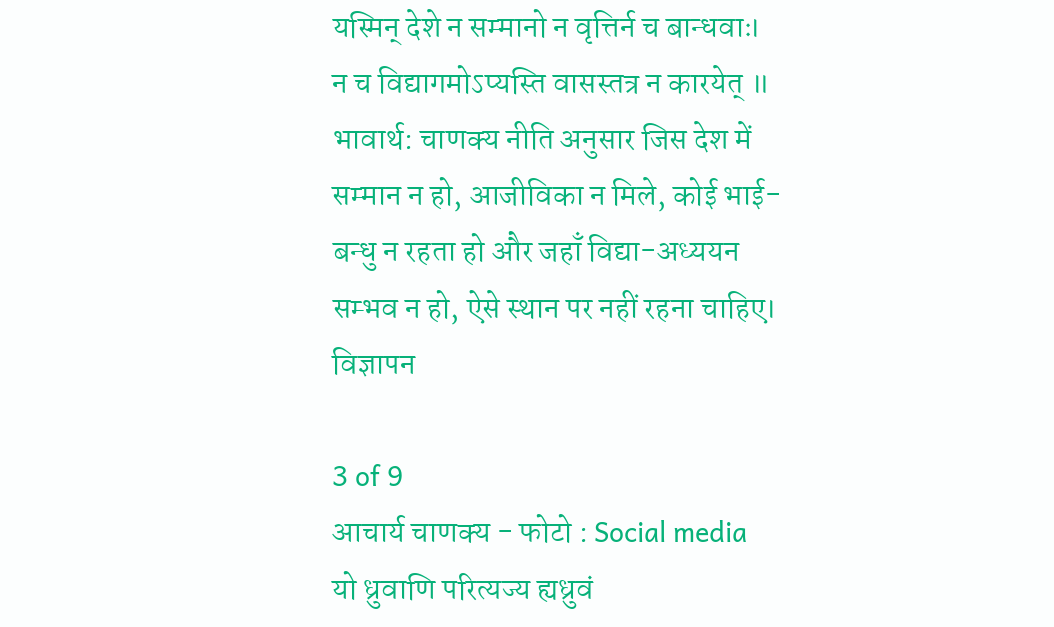यस्मिन् देशे न सम्मानो न वृत्तिर्न च बान्धवाः। न च विद्यागमोऽप्यस्ति वासस्तत्र न कारयेत् ॥
भावार्थ: चाणक्य नीति अनुसार जिस देश में सम्मान न हो, आजीविका न मिले, कोई भाई-बन्धु न रहता हो और जहाँ विद्या-अध्ययन सम्भव न हो, ऐसे स्थान पर नहीं रहना चाहिए।
विज्ञापन

3 of 9
आचार्य चाणक्य - फोटो : Social media
यो ध्रुवाणि परित्यज्य ह्यध्रुवं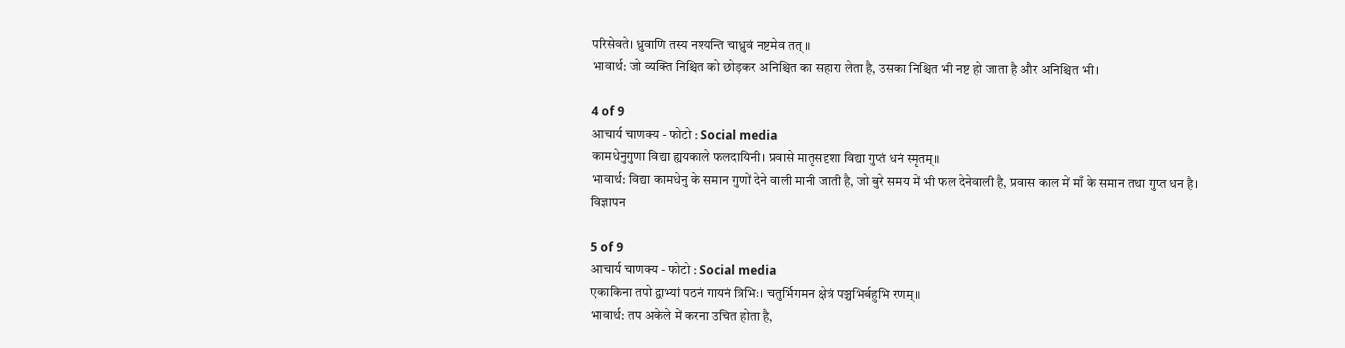परिसेवते। ध्रुवाणि तस्य नश्यन्ति चाध्रुवं नष्टमेव तत् ॥
भावार्थ: जो व्यक्ति निश्चित को छोड़कर अनिश्चित का सहारा लेता है, उसका निश्चित भी नष्ट हो जाता है और अनिश्चित भी।

4 of 9
आचार्य चाणक्य - फोटो : Social media
कामधेनुगुणा विद्या ह्ययकाले फलदायिनी। प्रवासे मातृसदृशा विद्या गुप्तं धनं स्मृतम्॥
भावार्थ: विद्या कामधेनु के समान गुणों देने वाली मानी जाती है, जो बुरे समय में भी फल देनेवाली है, प्रवास काल में माँ के समान तथा गुप्त धन है।
विज्ञापन

5 of 9
आचार्य चाणक्य - फोटो : Social media
एकाकिना तपो द्वाभ्यां पठनं गायनं त्रिभिः। चतुर्भिगमन क्षेत्रं पञ्चभिर्बहुभि रणम्॥
भावार्थ: तप अकेले में करना उचित होता है,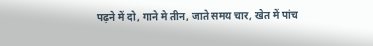पढ़ने में दो, गाने मे तीन, जाते समय चार, खेत में पांच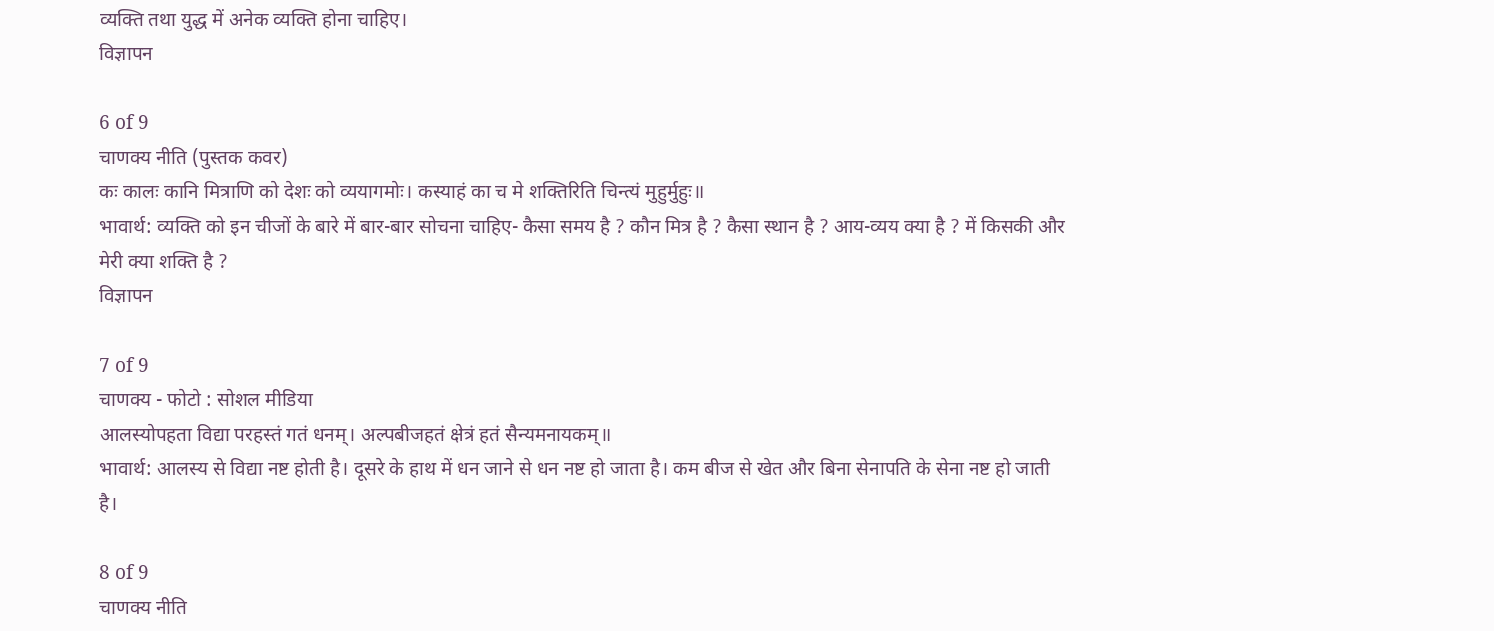व्यक्ति तथा युद्ध में अनेक व्यक्ति होना चाहिए।
विज्ञापन

6 of 9
चाणक्य नीति (पुस्तक कवर)
कः कालः कानि मित्राणि को देशः को व्ययागमोः। कस्याहं का च मे शक्तिरिति चिन्त्यं मुहुर्मुहुः॥
भावार्थ: व्यक्ति को इन चीजों के बारे में बार-बार सोचना चाहिए- कैसा समय है ? कौन मित्र है ? कैसा स्थान है ? आय-व्यय क्या है ? में किसकी और मेरी क्या शक्ति है ?
विज्ञापन

7 of 9
चाणक्य - फोटो : सोशल मीडिया
आलस्योपहता विद्या परहस्तं गतं धनम्। अल्पबीजहतं क्षेत्रं हतं सैन्यमनायकम्॥
भावार्थ: आलस्य से विद्या नष्ट होती है। दूसरे के हाथ में धन जाने से धन नष्ट हो जाता है। कम बीज से खेत और बिना सेनापति के सेना नष्ट हो जाती है।

8 of 9
चाणक्य नीति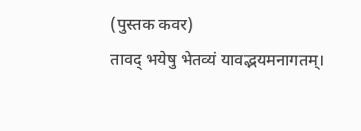(पुस्तक कवर)
तावद् भयेषु भेतव्यं यावद्भयमनागतम्।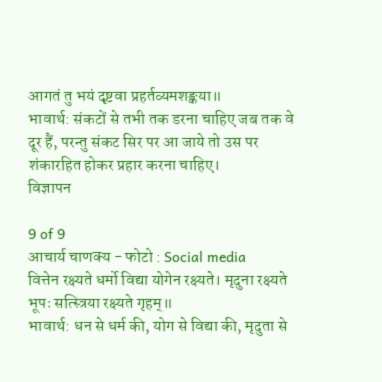आगतं तु भयं दृष्टवा प्रहर्तव्यमशङ्कया॥
भावार्थ: संकटों से तभी तक डरना चाहिए जब तक वे दूर हैं, परन्तु संकट सिर पर आ जाये तो उस पर शंकारहित होकर प्रहार करना चाहिए।
विज्ञापन

9 of 9
आचार्य चाणक्य - फोटो : Social media
वित्तेन रक्ष्यते धर्मो विद्या योगेन रक्ष्यते। मृदुना रक्ष्यते भूपः सत्स्त्रिया रक्ष्यते गृहम्॥
भावार्थ: धन से धर्म की, योग से विद्या की, मृदुता से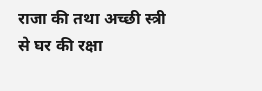राजा की तथा अच्छी स्त्री से घर की रक्षा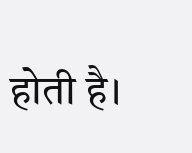होती है।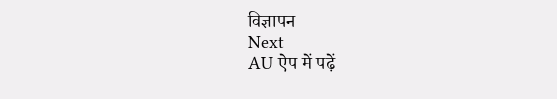विज्ञापन
Next
AU ऐप में पढ़ें